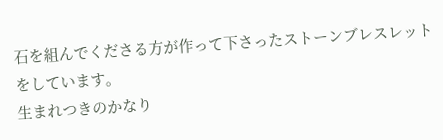石を組んでくださる方が作って下さったストーンブレスレットをしています。
生まれつきのかなり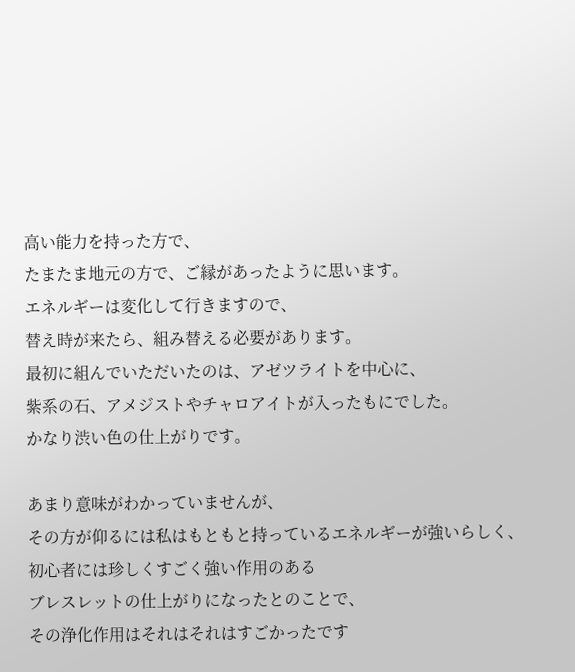高い能力を持った方で、
たまたま地元の方で、ご縁があったように思います。
エネルギーは変化して行きますので、
替え時が来たら、組み替える必要があります。
最初に組んでいただいたのは、アゼツライトを中心に、
紫系の石、アメジストやチャロアイトが入ったもにでした。
かなり渋い色の仕上がりです。

あまり意味がわかっていませんが、
その方が仰るには私はもともと持っているエネルギーが強いらしく、
初心者には珍しくすごく強い作用のある
ブレスレットの仕上がりになったとのことで、
その浄化作用はそれはそれはすごかったです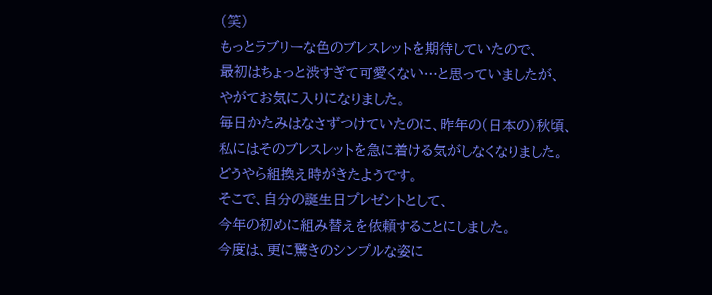(笑)
もっとラブリーな色のブレスレットを期待していたので、
最初はちょっと渋すぎて可愛くない…と思っていましたが、
やがてお気に入りになりました。
毎日かたみはなさずつけていたのに、昨年の(日本の)秋頃、
私にはそのブレスレットを急に着ける気がしなくなりました。
どうやら組換え時がきたようです。
そこで、自分の誕生日プレゼントとして、
今年の初めに組み替えを依頼することにしました。
今度は、更に驚きのシンプルな姿に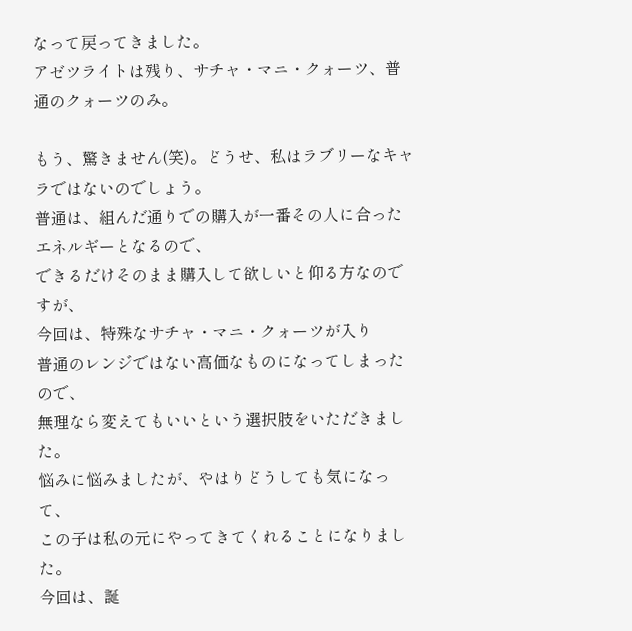なって戻ってきました。
アゼツライトは残り、サチャ・マニ・クォーツ、普通のクォーツのみ。

もう、驚きません(笑)。どうせ、私はラブリーなキャラではないのでしょう。
普通は、組んだ通りでの購入が一番その人に合ったエネルギーとなるので、
できるだけそのまま購入して欲しいと仰る方なのですが、
今回は、特殊なサチャ・マニ・クォーツが入り
普通のレンジではない高価なものになってしまったので、
無理なら変えてもいいという選択肢をいただきました。
悩みに悩みましたが、やはりどうしても気になって、
この子は私の元にやってきてくれることになりました。
今回は、誕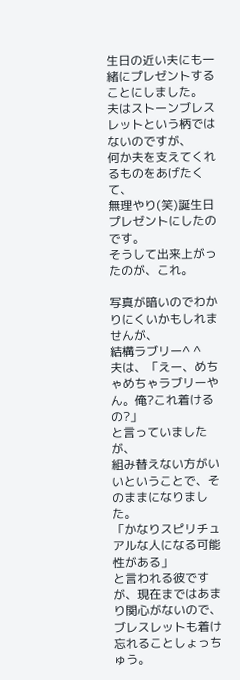生日の近い夫にも一緒にプレゼントすることにしました。
夫はストーンブレスレットという柄ではないのですが、
何か夫を支えてくれるものをあげたくて、
無理やり(笑)誕生日プレゼントにしたのです。
そうして出来上がったのが、これ。

写真が暗いのでわかりにくいかもしれませんが、
結構ラブリー^ ^
夫は、「えー、めちゃめちゃラブリーやん。俺?これ着けるの?」
と言っていましたが、
組み替えない方がいいということで、そのままになりました。
「かなりスピリチュアルな人になる可能性がある」
と言われる彼ですが、現在まではあまり関心がないので、
ブレスレットも着け忘れることしょっちゅう。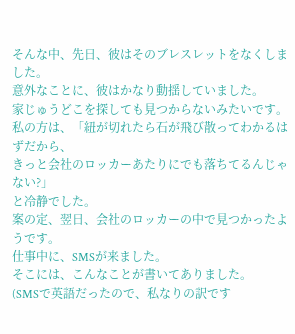そんな中、先日、彼はそのブレスレットをなくしました。
意外なことに、彼はかなり動揺していました。
家じゅうどこを探しても見つからないみたいです。
私の方は、「紐が切れたら石が飛び散ってわかるはずだから、
きっと会社のロッカーあたりにでも落ちてるんじゃない?」
と冷静でした。
案の定、翌日、会社のロッカーの中で見つかったようです。
仕事中に、SMSが来ました。
そこには、こんなことが書いてありました。
(SMSで英語だったので、私なりの訳です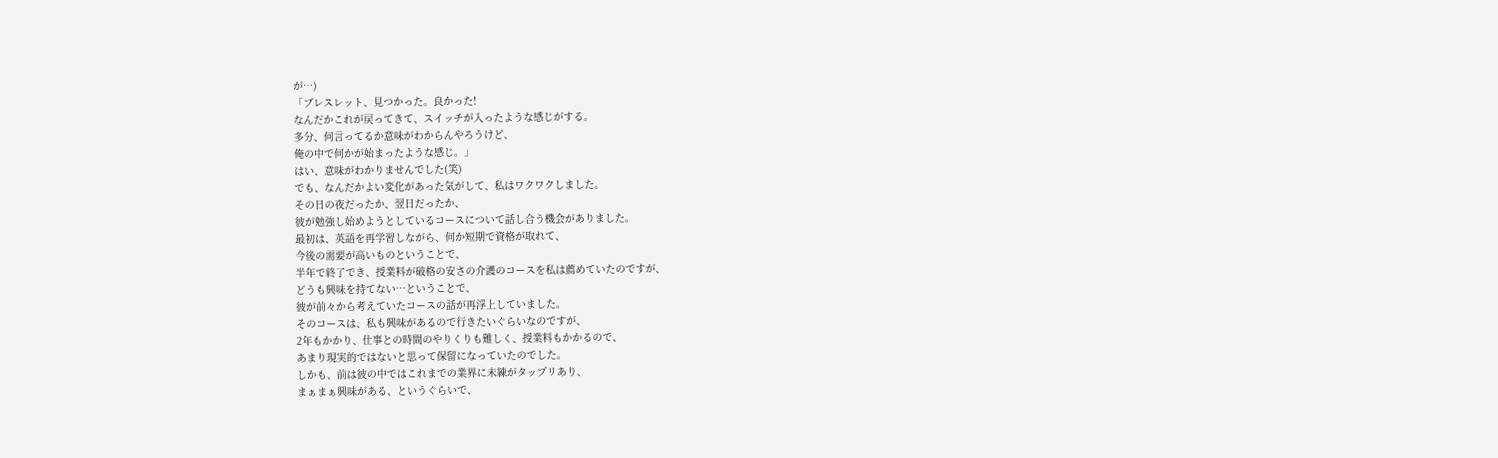が…)
「ブレスレット、見つかった。良かった!
なんだかこれが戻ってきて、スイッチが入ったような感じがする。
多分、何言ってるか意味がわからんやろうけど、
俺の中で何かが始まったような感じ。」
はい、意味がわかりませんでした(笑)
でも、なんだかよい変化があった気がして、私はワクワクしました。
その日の夜だったか、翌日だったか、
彼が勉強し始めようとしているコースについて話し合う機会がありました。
最初は、英語を再学習しながら、何か短期で資格が取れて、
今後の需要が高いものということで、
半年で終了でき、授業料が破格の安さの介護のコースを私は薦めていたのですが、
どうも興味を持てない…ということで、
彼が前々から考えていたコースの話が再浮上していました。
そのコースは、私も興味があるので行きたいぐらいなのですが、
2年もかかり、仕事との時間のやりくりも難しく、授業料もかかるので、
あまり現実的ではないと思って保留になっていたのでした。
しかも、前は彼の中ではこれまでの業界に未練がタップリあり、
まぁまぁ興味がある、というぐらいで、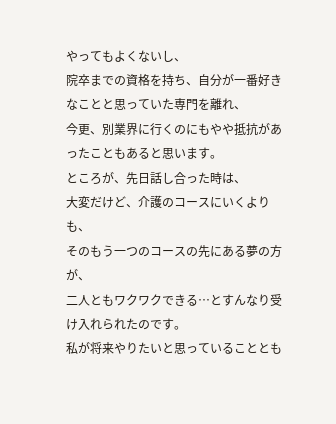やってもよくないし、
院卒までの資格を持ち、自分が一番好きなことと思っていた専門を離れ、
今更、別業界に行くのにもやや抵抗があったこともあると思います。
ところが、先日話し合った時は、
大変だけど、介護のコースにいくよりも、
そのもう一つのコースの先にある夢の方が、
二人ともワクワクできる…とすんなり受け入れられたのです。
私が将来やりたいと思っていることとも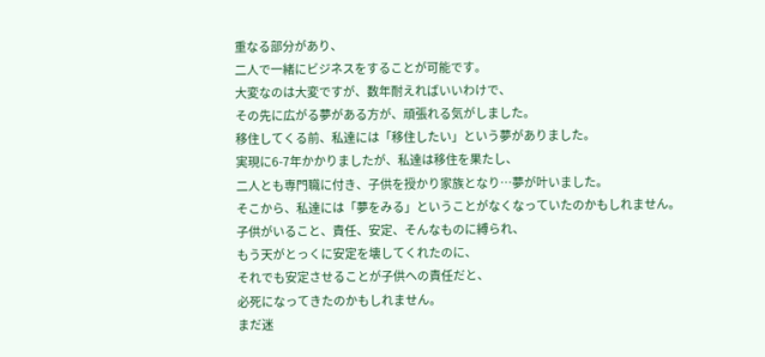重なる部分があり、
二人で一緒にビジネスをすることが可能です。
大変なのは大変ですが、数年耐えればいいわけで、
その先に広がる夢がある方が、頑張れる気がしました。
移住してくる前、私達には「移住したい」という夢がありました。
実現に6-7年かかりましたが、私達は移住を果たし、
二人とも専門職に付き、子供を授かり家族となり…夢が叶いました。
そこから、私達には「夢をみる」ということがなくなっていたのかもしれません。
子供がいること、責任、安定、そんなものに縛られ、
もう天がとっくに安定を壊してくれたのに、
それでも安定させることが子供への責任だと、
必死になってきたのかもしれません。
まだ迷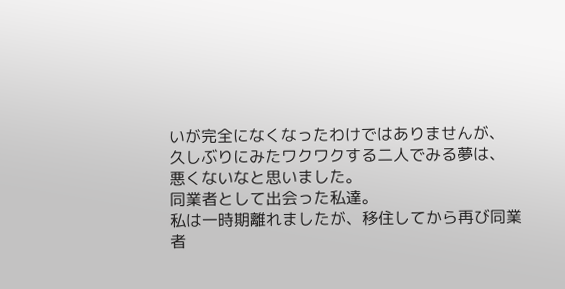いが完全になくなったわけではありませんが、
久しぶりにみたワクワクする二人でみる夢は、
悪くないなと思いました。
同業者として出会った私達。
私は一時期離れましたが、移住してから再び同業者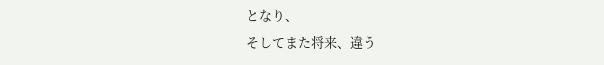となり、
そしてまた将来、違う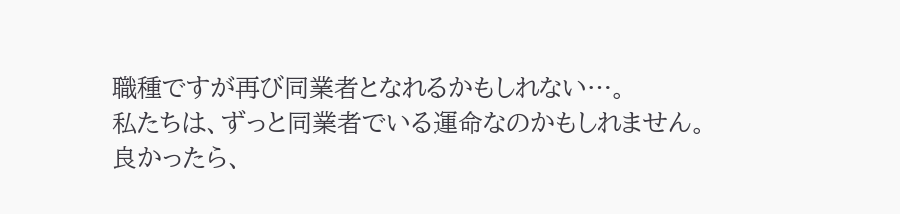職種ですが再び同業者となれるかもしれない…。
私たちは、ずっと同業者でいる運命なのかもしれません。
良かったら、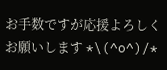お手数ですが応援よろしくお願いします *\(^o^)/*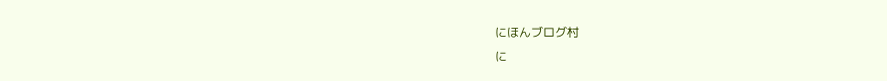にほんブログ村
に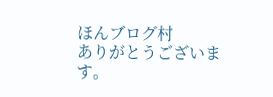ほんブログ村
ありがとうございます。